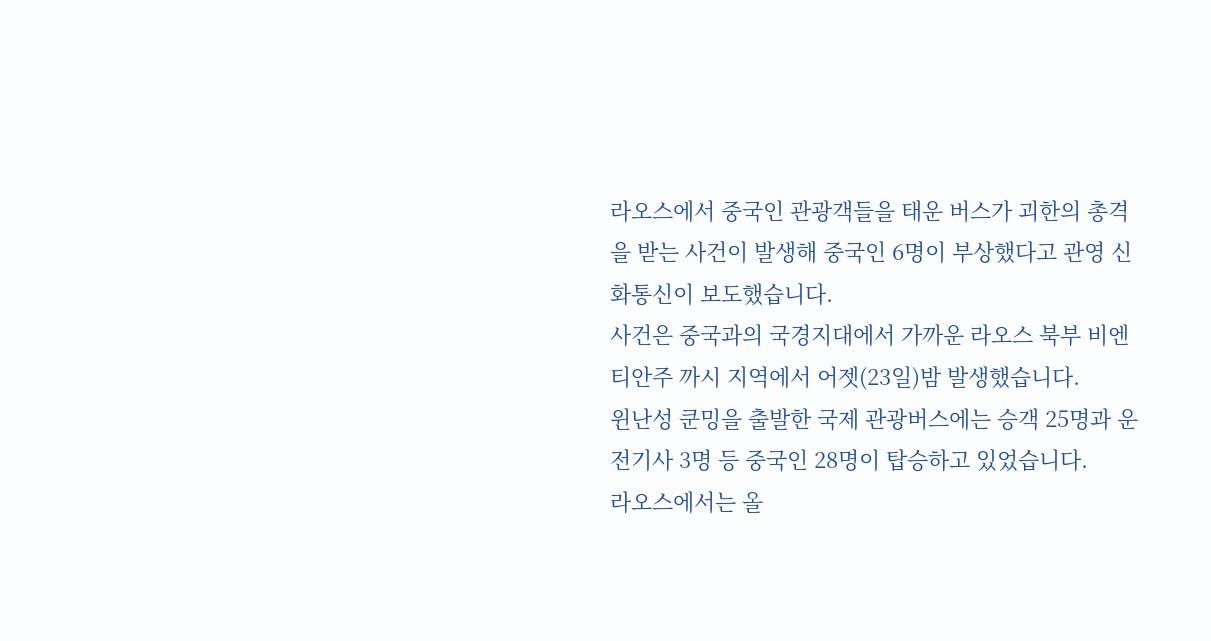라오스에서 중국인 관광객들을 태운 버스가 괴한의 총격을 받는 사건이 발생해 중국인 6명이 부상했다고 관영 신화통신이 보도했습니다.
사건은 중국과의 국경지대에서 가까운 라오스 북부 비엔티안주 까시 지역에서 어젯(23일)밤 발생했습니다.
윈난성 쿤밍을 출발한 국제 관광버스에는 승객 25명과 운전기사 3명 등 중국인 28명이 탑승하고 있었습니다.
라오스에서는 올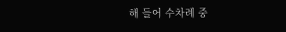해 들어 수차례 중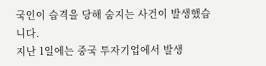국인이 습격을 당해 숨지는 사건이 발생했습니다.
지난 1일에는 중국 투자기업에서 발생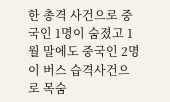한 총격 사건으로 중국인 1명이 숨졌고 1월 말에도 중국인 2명이 버스 습격사건으로 목숨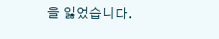을 잃었습니다.